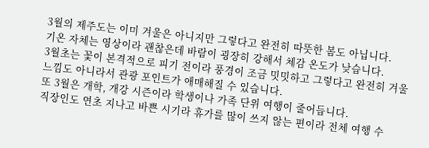3월의 제주도는 이미 겨울은 아니지만 그렇다고 완전히 따뜻한 봄도 아닙니다.
기온 자체는 영상이라 괜찮은데 바람이 굉장히 강해서 체감 온도가 낮습니다.
3월초는 꽃이 본격적으로 피기 전이라 풍경이 조금 밋밋하고 그렇다고 완전히 겨울 느낌도 아니라서 관광 포인트가 애매해질 수 있습니다.
또 3월은 개학, 개강 시즌이라 학생이나 가족 단위 여행이 줄어듭니다.
직장인도 연초 지나고 바쁜 시기라 휴가를 많이 쓰지 않는 편이라 전체 여행 수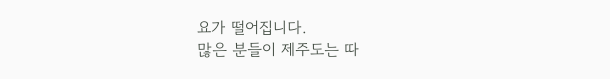요가 떨어집니다.
많은 분들이 제주도는 따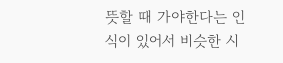뜻할 때 가야한다는 인식이 있어서 비슷한 시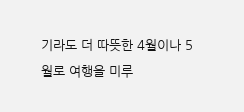기라도 더 따뜻한 4월이나 5월로 여행을 미루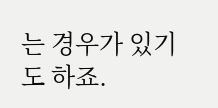는 경우가 있기도 하죠.